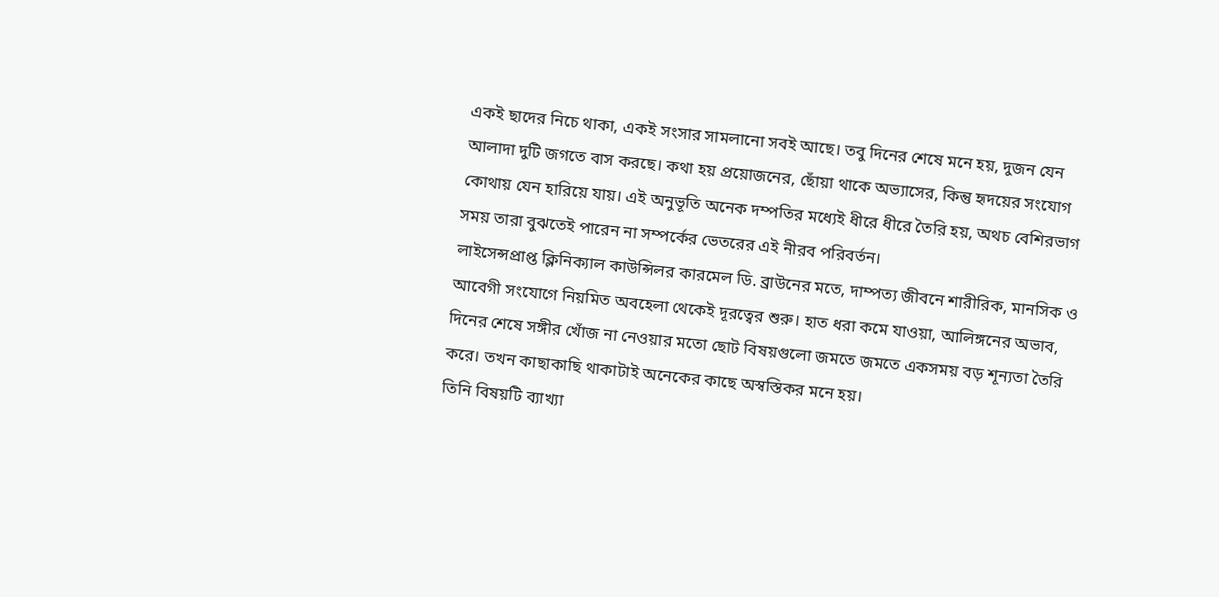একই ছাদের নিচে থাকা, একই সংসার সামলানো সবই আছে। তবু দিনের শেষে মনে হয়, দুজন যেন আলাদা দুটি জগতে বাস করছে। কথা হয় প্রয়োজনের, ছোঁয়া থাকে অভ্যাসের, কিন্তু হৃদয়ের সংযোগ কোথায় যেন হারিয়ে যায়। এই অনুভূতি অনেক দম্পতির মধ্যেই ধীরে ধীরে তৈরি হয়, অথচ বেশিরভাগ সময় তারা বুঝতেই পারেন না সম্পর্কের ভেতরের এই নীরব পরিবর্তন।
লাইসেন্সপ্রাপ্ত ক্লিনিক্যাল কাউন্সিলর কারমেল ডি. ব্রাউনের মতে, দাম্পত্য জীবনে শারীরিক, মানসিক ও আবেগী সংযোগে নিয়মিত অবহেলা থেকেই দূরত্বের শুরু। হাত ধরা কমে যাওয়া, আলিঙ্গনের অভাব, দিনের শেষে সঙ্গীর খোঁজ না নেওয়ার মতো ছোট বিষয়গুলো জমতে জমতে একসময় বড় শূন্যতা তৈরি করে। তখন কাছাকাছি থাকাটাই অনেকের কাছে অস্বস্তিকর মনে হয়।
তিনি বিষয়টি ব্যাখ্যা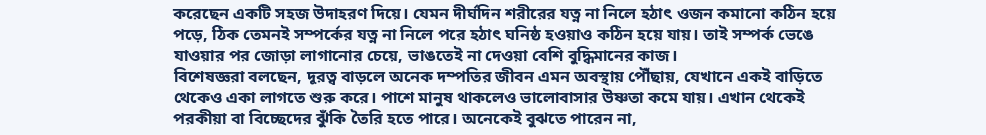করেছেন একটি সহজ উদাহরণ দিয়ে। যেমন দীর্ঘদিন শরীরের যত্ন না নিলে হঠাৎ ওজন কমানো কঠিন হয়ে পড়ে, ঠিক তেমনই সম্পর্কের যত্ন না নিলে পরে হঠাৎ ঘনিষ্ঠ হওয়াও কঠিন হয়ে যায়। তাই সম্পর্ক ভেঙে যাওয়ার পর জোড়া লাগানোর চেয়ে, ভাঙতেই না দেওয়া বেশি বুদ্ধিমানের কাজ।
বিশেষজ্ঞরা বলছেন, দূরত্ব বাড়লে অনেক দম্পতির জীবন এমন অবস্থায় পৌঁছায়, যেখানে একই বাড়িতে থেকেও একা লাগতে শুরু করে। পাশে মানুষ থাকলেও ভালোবাসার উষ্ণতা কমে যায়। এখান থেকেই পরকীয়া বা বিচ্ছেদের ঝুঁকি তৈরি হতে পারে। অনেকেই বুঝতে পারেন না,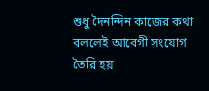শুধু দৈনন্দিন কাজের কথা বললেই আবেগী সংযোগ তৈরি হয়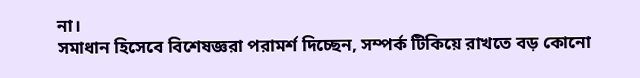না।
সমাধান হিসেবে বিশেষজ্ঞরা পরামর্শ দিচ্ছেন, সম্পর্ক টিকিয়ে রাখতে বড় কোনো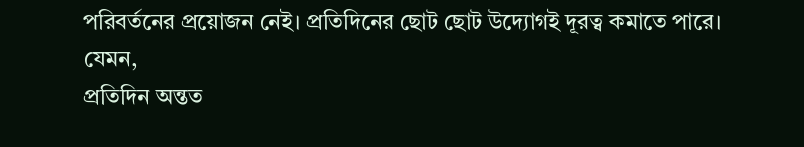পরিবর্তনের প্রয়োজন নেই। প্রতিদিনের ছোট ছোট উদ্যোগই দূরত্ব কমাতে পারে। যেমন,
প্রতিদিন অন্তত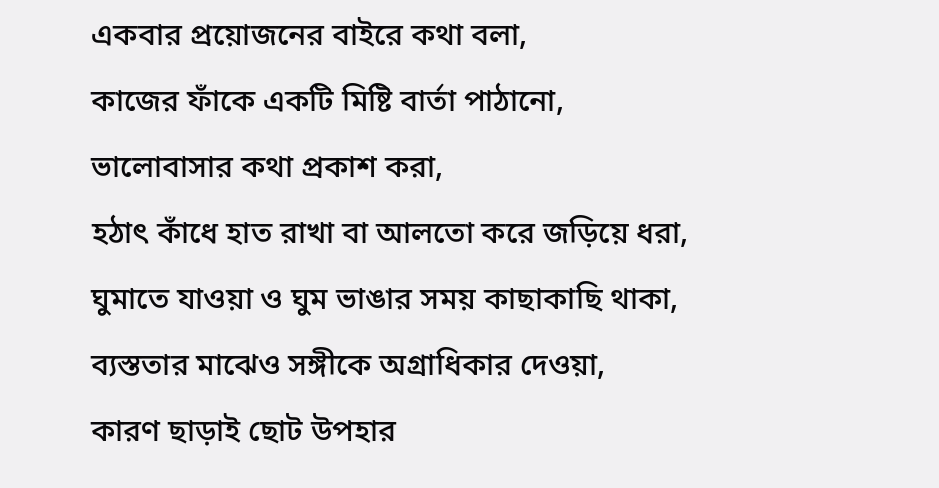একবার প্রয়োজনের বাইরে কথা বলা,
কাজের ফাঁকে একটি মিষ্টি বার্তা পাঠানো,
ভালোবাসার কথা প্রকাশ করা,
হঠাৎ কাঁধে হাত রাখা বা আলতো করে জড়িয়ে ধরা,
ঘুমাতে যাওয়া ও ঘুম ভাঙার সময় কাছাকাছি থাকা,
ব্যস্ততার মাঝেও সঙ্গীকে অগ্রাধিকার দেওয়া,
কারণ ছাড়াই ছোট উপহার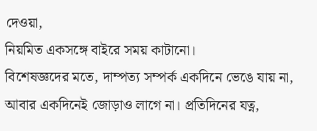দেওয়া,
নিয়মিত একসঙ্গে বাইরে সময় কাটানো।
বিশেষজ্ঞদের মতে, দাম্পত্য সম্পর্ক একদিনে ভেঙে যায় না, আবার একদিনেই জোড়াও লাগে না। প্রতিদিনের যত্ন,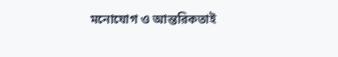মনোযোগ ও আন্তরিকতাই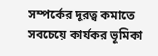সম্পর্কের দূরত্ব কমাতে সবচেয়ে কার্যকর ভূমিকা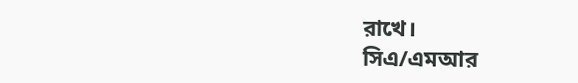রাখে।
সিএ/এমআর